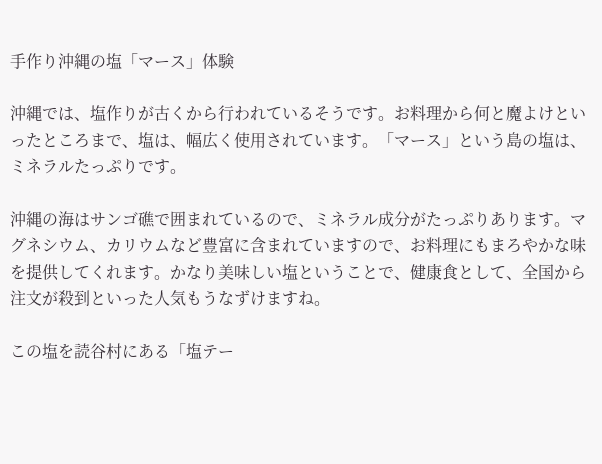手作り沖縄の塩「マース」体験

沖縄では、塩作りが古くから行われているそうです。お料理から何と魔よけといったところまで、塩は、幅広く使用されています。「マース」という島の塩は、ミネラルたっぷりです。

沖縄の海はサンゴ礁で囲まれているので、ミネラル成分がたっぷりあります。マグネシウム、カリウムなど豊富に含まれていますので、お料理にもまろやかな味を提供してくれます。かなり美味しい塩ということで、健康食として、全国から注文が殺到といった人気もうなずけますね。

この塩を読谷村にある「塩テー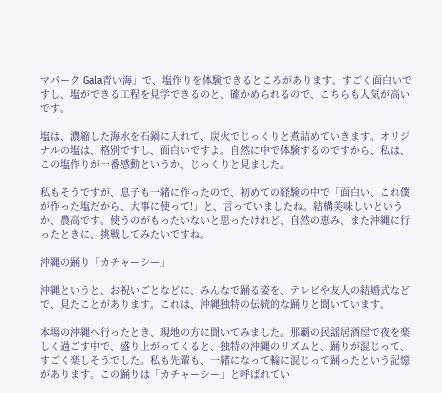マパーク Gala青い海」で、塩作りを体験できるところがあります。すごく面白いですし、塩ができる工程を見学できるのと、確かめられるので、こちらも人気が高いです。

塩は、濃縮した海水を石鍋に入れて、炭火でじっくりと煮詰めていきます。オリジナルの塩は、格別ですし、面白いですよ。自然に中で体験するのですから、私は、この塩作りが一番感動というか、じっくりと見ました。

私もそうですが、息子も一緒に作ったので、初めての経験の中で「面白い、これ僕が作った塩だから、大事に使って!」と、言っていましたね。結構美味しいというか、農高です。使うのがもったいないと思ったけれど、自然の恵み、また沖縄に行ったときに、挑戦してみたいですね。

沖縄の踊り「カチャーシー」

沖縄というと、お祝いごとなどに、みんなで踊る姿を、テレビや友人の結婚式などで、見たことがあります。これは、沖縄独特の伝統的な踊りと聞いています。

本場の沖縄へ行ったとき、現地の方に聞いてみました。那覇の民謡居酒屋で夜を楽しく過ごす中で、盛り上がってくると、独特の沖縄のリズムと、踊りが混じって、すごく楽しそうでした。私も先輩も、一緒になって輪に混じって踊ったという記憶があります。この踊りは「カチャーシー」と呼ばれてい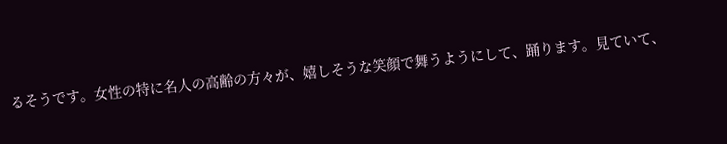るそうです。女性の特に名人の高齢の方々が、嬉しそうな笑顔で舞うようにして、踊ります。見ていて、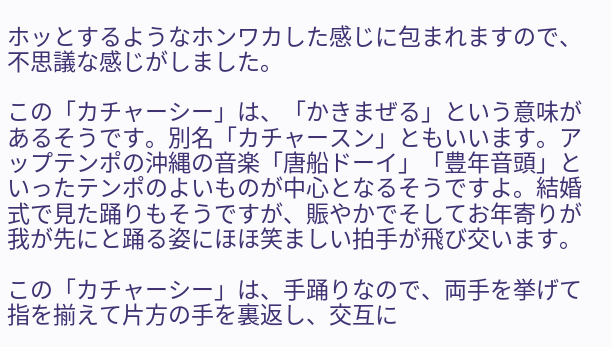ホッとするようなホンワカした感じに包まれますので、不思議な感じがしました。

この「カチャーシー」は、「かきまぜる」という意味があるそうです。別名「カチャースン」ともいいます。アップテンポの沖縄の音楽「唐船ドーイ」「豊年音頭」といったテンポのよいものが中心となるそうですよ。結婚式で見た踊りもそうですが、賑やかでそしてお年寄りが我が先にと踊る姿にほほ笑ましい拍手が飛び交います。

この「カチャーシー」は、手踊りなので、両手を挙げて指を揃えて片方の手を裏返し、交互に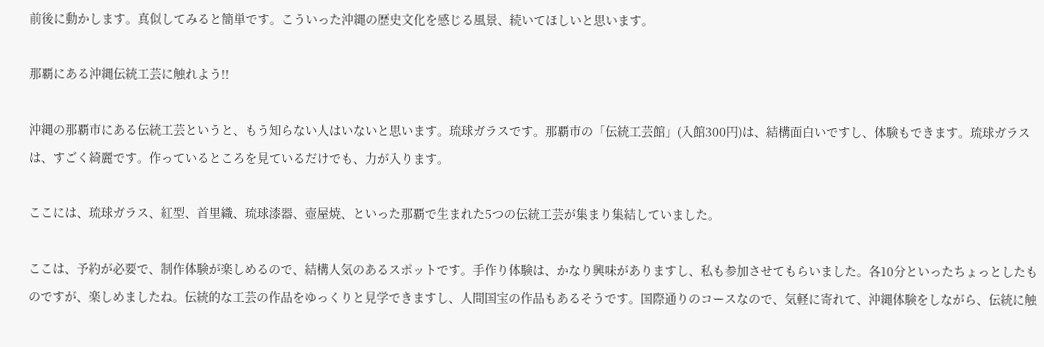前後に動かします。真似してみると簡単です。こういった沖縄の歴史文化を感じる風景、続いてほしいと思います。

那覇にある沖縄伝統工芸に触れよう!!

沖縄の那覇市にある伝統工芸というと、もう知らない人はいないと思います。琉球ガラスです。那覇市の「伝統工芸館」(入館300円)は、結構面白いですし、体験もできます。琉球ガラスは、すごく綺麗です。作っているところを見ているだけでも、力が入ります。

ここには、琉球ガラス、紅型、首里織、琉球漆器、壺屋焼、といった那覇で生まれた5つの伝統工芸が集まり集結していました。

ここは、予約が必要で、制作体験が楽しめるので、結構人気のあるスポットです。手作り体験は、かなり興味がありますし、私も参加させてもらいました。各10分といったちょっとしたものですが、楽しめましたね。伝統的な工芸の作品をゆっくりと見学できますし、人間国宝の作品もあるそうです。国際通りのコースなので、気軽に寄れて、沖縄体験をしながら、伝統に触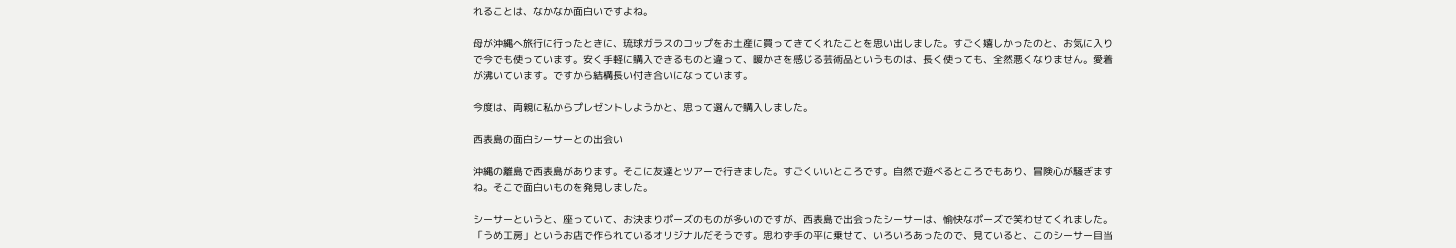れることは、なかなか面白いですよね。

母が沖縄へ旅行に行ったときに、琉球ガラスのコップをお土産に買ってきてくれたことを思い出しました。すごく嬉しかったのと、お気に入りで今でも使っています。安く手軽に購入できるものと違って、暖かさを感じる芸術品というものは、長く使っても、全然悪くなりません。愛着が沸いています。ですから結構長い付き合いになっています。

今度は、両親に私からプレゼントしようかと、思って選んで購入しました。

西表島の面白シーサーとの出会い

沖縄の離島で西表島があります。そこに友達とツアーで行きました。すごくいいところです。自然で遊べるところでもあり、冒険心が騒ぎますね。そこで面白いものを発見しました。

シーサーというと、座っていて、お決まりポーズのものが多いのですが、西表島で出会ったシーサーは、愉快なポーズで笑わせてくれました。「うめ工房」というお店で作られているオリジナルだそうです。思わず手の平に乗せて、いろいろあったので、見ていると、このシーサー目当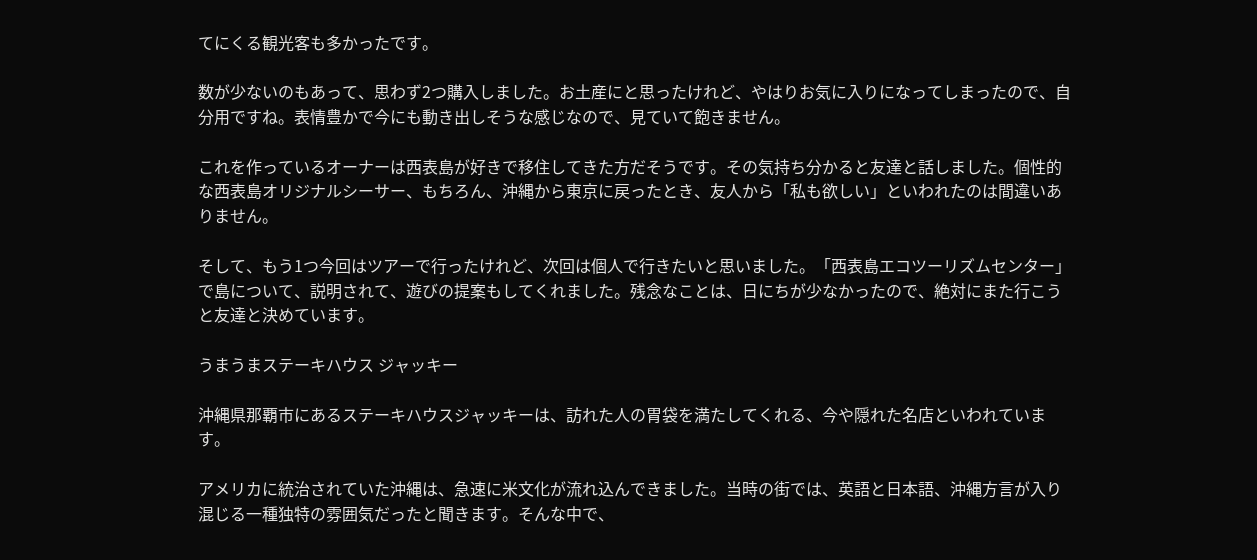てにくる観光客も多かったです。

数が少ないのもあって、思わず2つ購入しました。お土産にと思ったけれど、やはりお気に入りになってしまったので、自分用ですね。表情豊かで今にも動き出しそうな感じなので、見ていて飽きません。

これを作っているオーナーは西表島が好きで移住してきた方だそうです。その気持ち分かると友達と話しました。個性的な西表島オリジナルシーサー、もちろん、沖縄から東京に戻ったとき、友人から「私も欲しい」といわれたのは間違いありません。

そして、もう1つ今回はツアーで行ったけれど、次回は個人で行きたいと思いました。「西表島エコツーリズムセンター」で島について、説明されて、遊びの提案もしてくれました。残念なことは、日にちが少なかったので、絶対にまた行こうと友達と決めています。

うまうまステーキハウス ジャッキー

沖縄県那覇市にあるステーキハウスジャッキーは、訪れた人の胃袋を満たしてくれる、今や隠れた名店といわれています。

アメリカに統治されていた沖縄は、急速に米文化が流れ込んできました。当時の街では、英語と日本語、沖縄方言が入り混じる一種独特の雰囲気だったと聞きます。そんな中で、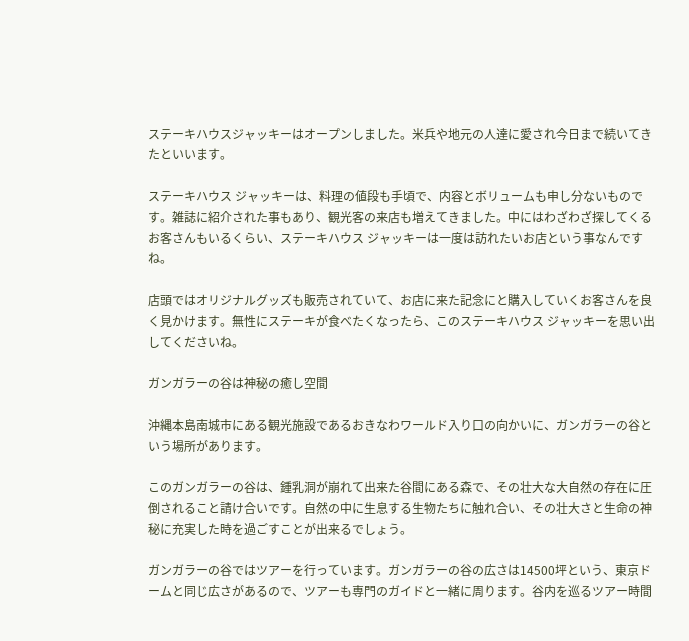ステーキハウスジャッキーはオープンしました。米兵や地元の人達に愛され今日まで続いてきたといいます。

ステーキハウス ジャッキーは、料理の値段も手頃で、内容とボリュームも申し分ないものです。雑誌に紹介された事もあり、観光客の来店も増えてきました。中にはわざわざ探してくるお客さんもいるくらい、ステーキハウス ジャッキーは一度は訪れたいお店という事なんですね。

店頭ではオリジナルグッズも販売されていて、お店に来た記念にと購入していくお客さんを良く見かけます。無性にステーキが食べたくなったら、このステーキハウス ジャッキーを思い出してくださいね。

ガンガラーの谷は神秘の癒し空間

沖縄本島南城市にある観光施設であるおきなわワールド入り口の向かいに、ガンガラーの谷という場所があります。

このガンガラーの谷は、鍾乳洞が崩れて出来た谷間にある森で、その壮大な大自然の存在に圧倒されること請け合いです。自然の中に生息する生物たちに触れ合い、その壮大さと生命の神秘に充実した時を過ごすことが出来るでしょう。

ガンガラーの谷ではツアーを行っています。ガンガラーの谷の広さは14500坪という、東京ドームと同じ広さがあるので、ツアーも専門のガイドと一緒に周ります。谷内を巡るツアー時間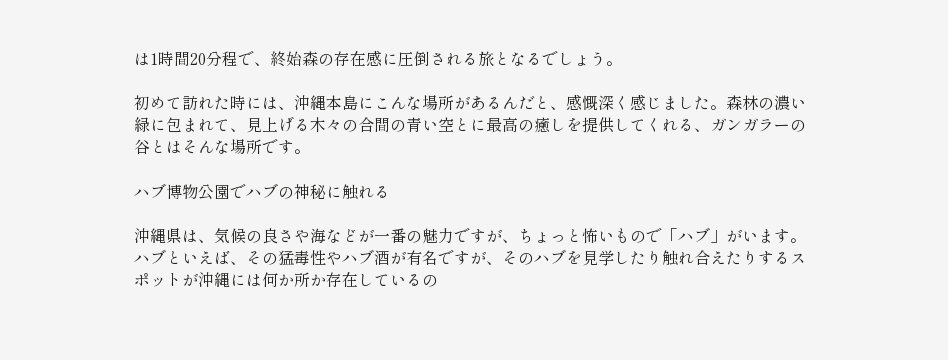は1時間20分程で、終始森の存在感に圧倒される旅となるでしょう。

初めて訪れた時には、沖縄本島にこんな場所があるんだと、感慨深く感じました。森林の濃い緑に包まれて、見上げる木々の合間の青い空とに最高の癒しを提供してくれる、ガンガラーの谷とはそんな場所です。

ハブ博物公園でハブの神秘に触れる

沖縄県は、気候の良さや海などが一番の魅力ですが、ちょっと怖いもので「ハブ」がいます。ハブといえば、その猛毒性やハブ酒が有名ですが、そのハブを見学したり触れ合えたりするスポットが沖縄には何か所か存在しているの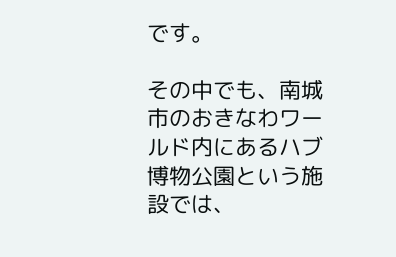です。

その中でも、南城市のおきなわワールド内にあるハブ博物公園という施設では、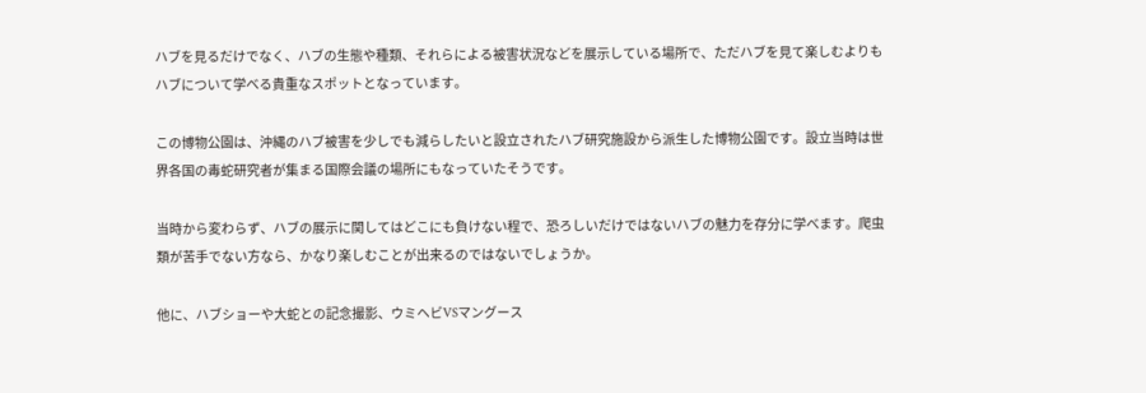ハブを見るだけでなく、ハブの生態や種類、それらによる被害状況などを展示している場所で、ただハブを見て楽しむよりもハブについて学べる貴重なスポットとなっています。

この博物公園は、沖縄のハブ被害を少しでも減らしたいと設立されたハブ研究施設から派生した博物公園です。設立当時は世界各国の毒蛇研究者が集まる国際会議の場所にもなっていたそうです。

当時から変わらず、ハブの展示に関してはどこにも負けない程で、恐ろしいだけではないハブの魅力を存分に学べます。爬虫類が苦手でない方なら、かなり楽しむことが出来るのではないでしょうか。

他に、ハブショーや大蛇との記念撮影、ウミヘビVSマングース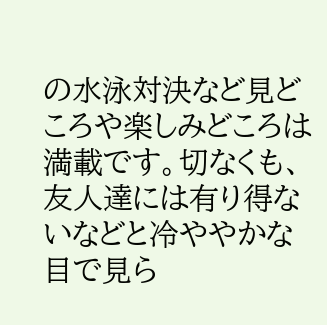の水泳対決など見どころや楽しみどころは満載です。切なくも、友人達には有り得ないなどと冷ややかな目で見ら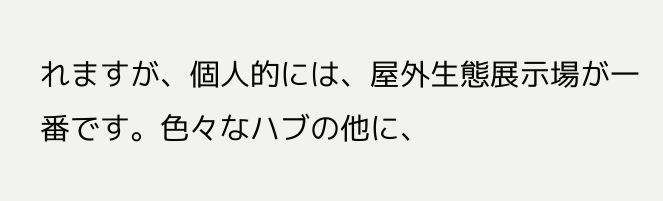れますが、個人的には、屋外生態展示場が一番です。色々なハブの他に、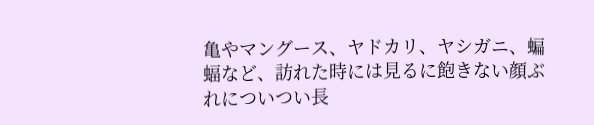亀やマングース、ヤドカリ、ヤシガニ、蝙蝠など、訪れた時には見るに飽きない顔ぶれについつい長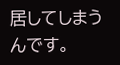居してしまうんです。